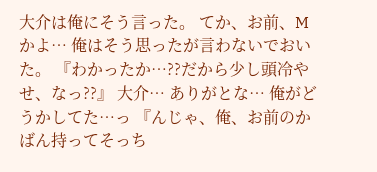大介は俺にそう言った。 てか、お前、Mかよ… 俺はそう思ったが言わないでおいた。 『わかったか…??だから少し頭冷やせ、なっ??』 大介… ありがとな… 俺がどうかしてた…っ 『んじゃ、俺、お前のかばん持ってそっち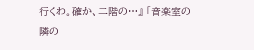行くわ。確か、二階の…』 「音楽室の隣の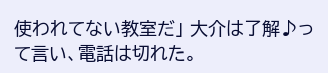使われてない教室だ」 大介は了解♪って言い、電話は切れた。